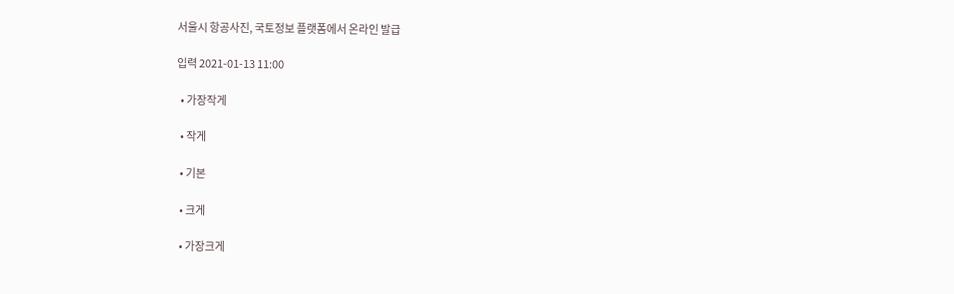서울시 항공사진, 국토정보 플랫폼에서 온라인 발급

입력 2021-01-13 11:00

  • 가장작게

  • 작게

  • 기본

  • 크게

  • 가장크게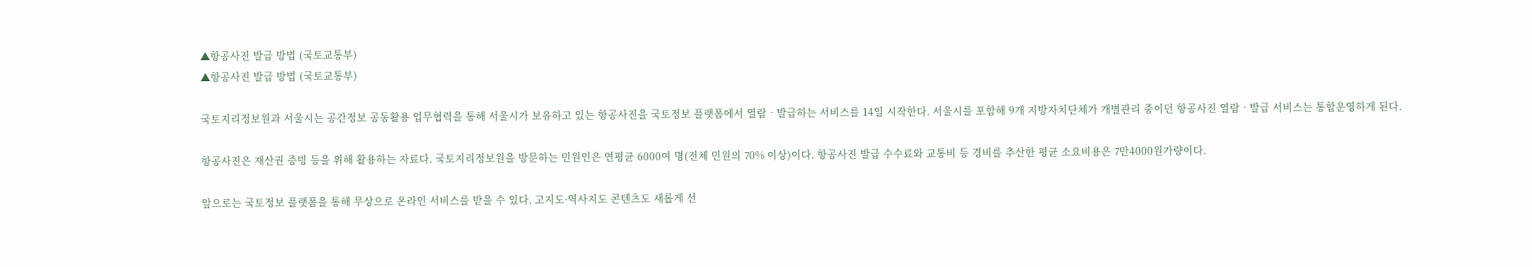▲항공사진 발급 방법 (국토교통부)
▲항공사진 발급 방법 (국토교통부)

국토지리정보원과 서울시는 공간정보 공동활용 업무협력을 통해 서울시가 보유하고 있는 항공사진을 국토정보 플랫폼에서 열람‧발급하는 서비스를 14일 시작한다. 서울시를 포함해 9개 지방자치단체가 개별관리 중이던 항공사진 열람‧발급 서비스는 통합운영하게 된다.

항공사진은 재산권 증빙 등을 위해 활용하는 자료다. 국토지리정보원을 방문하는 민원인은 연평균 6000여 명(전체 민원의 70% 이상)이다. 항공사진 발급 수수료와 교통비 등 경비를 추산한 평균 소요비용은 7만4000원가량이다.

앞으로는 국토정보 플랫폼을 통해 무상으로 온라인 서비스를 받을 수 있다. 고지도·역사지도 콘텐츠도 새롭게 선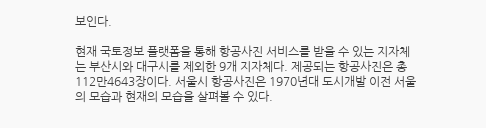보인다.

현재 국토정보 플랫폼을 통해 항공사진 서비스를 받을 수 있는 지자체는 부산시와 대구시를 제외한 9개 지자체다. 제공되는 항공사진은 총 112만4643장이다. 서울시 항공사진은 1970년대 도시개발 이전 서울의 모습과 현재의 모습을 살펴볼 수 있다.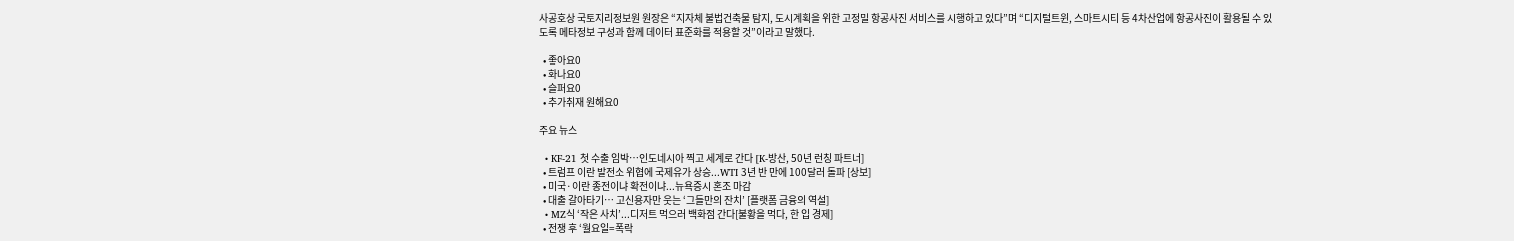사공호상 국토지리정보원 원장은 “지자체 불법건축물 탐지, 도시계획을 위한 고정밀 항공사진 서비스를 시행하고 있다”며 “디지털트윈, 스마트시티 등 4차산업에 항공사진이 활용될 수 있도록 메타정보 구성과 함께 데이터 표준화를 적용할 것”이라고 말했다.

  • 좋아요0
  • 화나요0
  • 슬퍼요0
  • 추가취재 원해요0

주요 뉴스

  • KF-21 첫 수출 임박…인도네시아 찍고 세계로 간다 [K-방산, 50년 런칭 파트너]
  • 트럼프 이란 발전소 위협에 국제유가 상승...WTI 3년 반 만에 100달러 돌파 [상보]
  • 미국·이란 종전이냐 확전이냐...뉴욕증시 혼조 마감
  • 대출 갈아타기⋯ 고신용자만 웃는 ‘그들만의 잔치’ [플랫폼 금융의 역설]
  • MZ식 ‘작은 사치’...디저트 먹으러 백화점 간다[불황을 먹다, 한 입 경제]
  • 전쟁 후 ‘월요일=폭락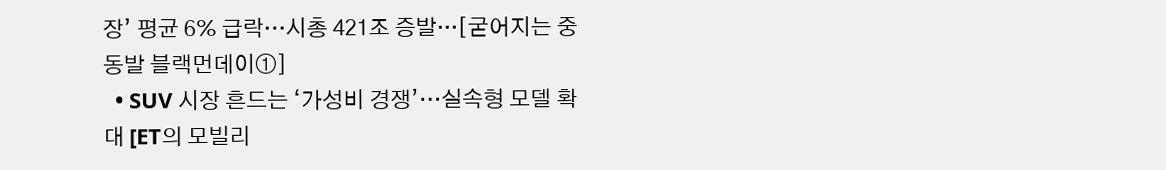장’ 평균 6% 급락…시총 421조 증발···[굳어지는 중동발 블랙먼데이①]
  • SUV 시장 흔드는 ‘가성비 경쟁’…실속형 모델 확대 [ET의 모빌리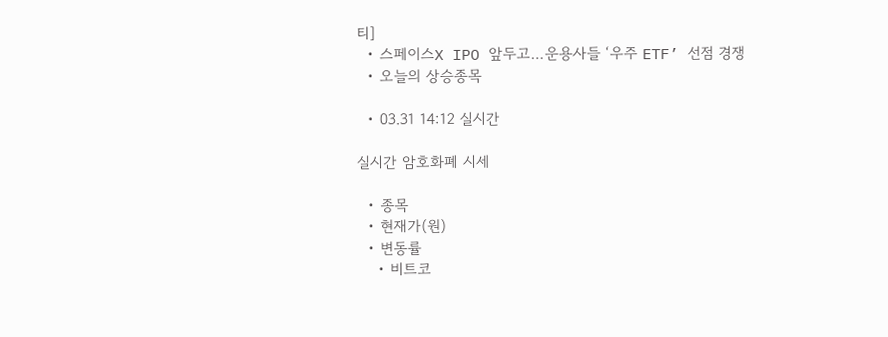티]
  • 스페이스X IPO 앞두고…운용사들 ‘우주 ETF’ 선점 경쟁
  • 오늘의 상승종목

  • 03.31 14:12 실시간

실시간 암호화폐 시세

  • 종목
  • 현재가(원)
  • 변동률
    • 비트코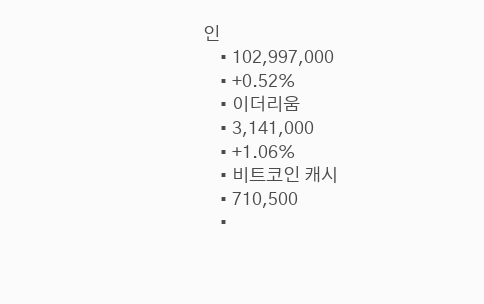인
    • 102,997,000
    • +0.52%
    • 이더리움
    • 3,141,000
    • +1.06%
    • 비트코인 캐시
    • 710,500
    •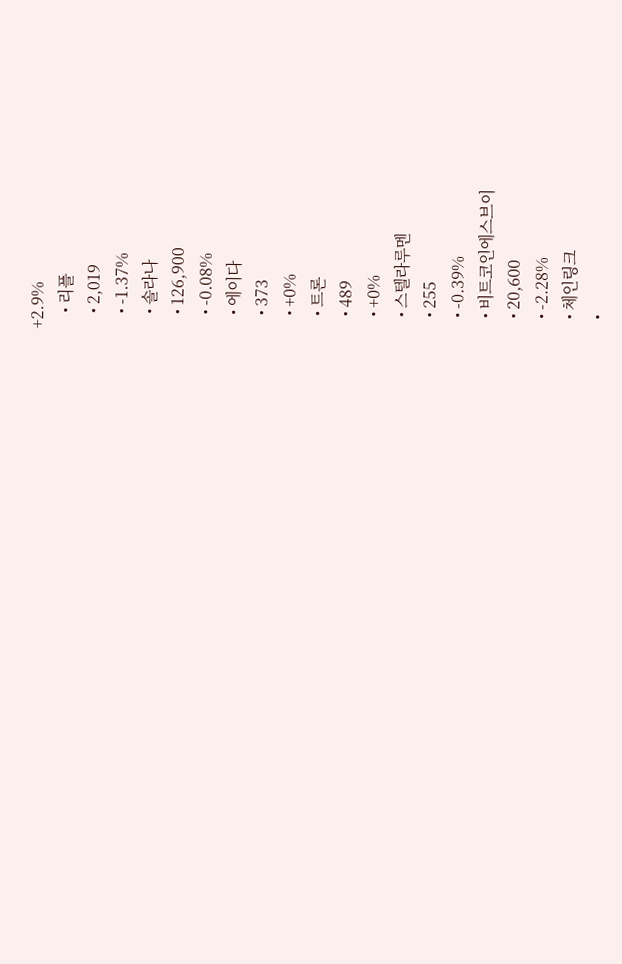+2.9%
    • 리플
    • 2,019
    • -1.37%
    • 솔라나
    • 126,900
    • -0.08%
    • 에이다
    • 373
    • +0%
    • 트론
    • 489
    • +0%
    • 스텔라루멘
    • 255
    • -0.39%
    • 비트코인에스브이
    • 20,600
    • -2.28%
    • 체인링크
    •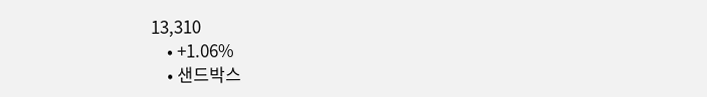13,310
    • +1.06%
    • 샌드박스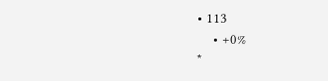• 113
    • +0%
*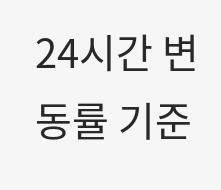24시간 변동률 기준